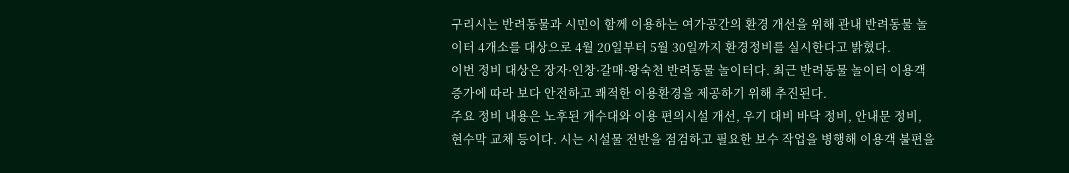구리시는 반려동물과 시민이 함께 이용하는 여가공간의 환경 개선을 위해 관내 반려동물 놀이터 4개소를 대상으로 4월 20일부터 5월 30일까지 환경정비를 실시한다고 밝혔다.
이번 정비 대상은 장자·인창·갈매·왕숙천 반려동물 놀이터다. 최근 반려동물 놀이터 이용객 증가에 따라 보다 안전하고 쾌적한 이용환경을 제공하기 위해 추진된다.
주요 정비 내용은 노후된 개수대와 이용 편의시설 개선, 우기 대비 바닥 정비, 안내문 정비, 현수막 교체 등이다. 시는 시설물 전반을 점검하고 필요한 보수 작업을 병행해 이용객 불편을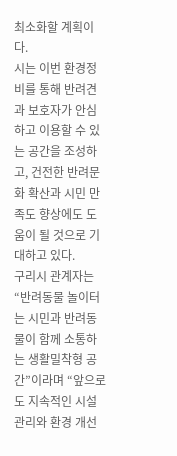최소화할 계획이다.
시는 이번 환경정비를 통해 반려견과 보호자가 안심하고 이용할 수 있는 공간을 조성하고, 건전한 반려문화 확산과 시민 만족도 향상에도 도움이 될 것으로 기대하고 있다.
구리시 관계자는 “반려동물 놀이터는 시민과 반려동물이 함께 소통하는 생활밀착형 공간”이라며 “앞으로도 지속적인 시설 관리와 환경 개선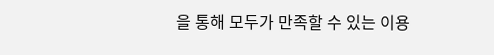을 통해 모두가 만족할 수 있는 이용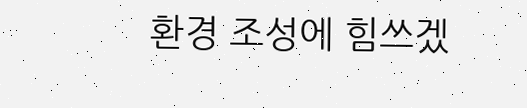환경 조성에 힘쓰겠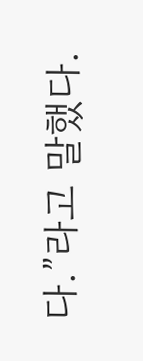다.”라고 말했다.